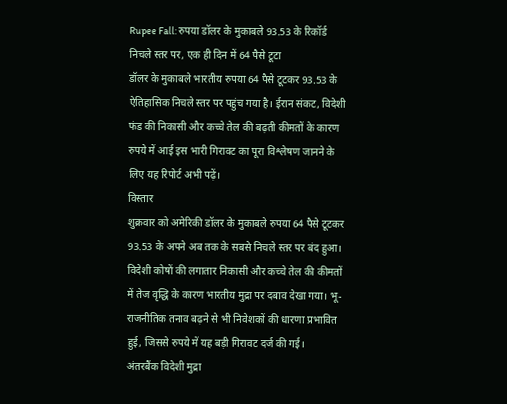Rupee Fall: रुपया डॉलर के मुकाबले 93.53 के रिकॉर्ड निचले स्तर पर, एक ही दिन में 64 पैसे टूटा
डॉलर के मुकाबले भारतीय रुपया 64 पैसे टूटकर 93.53 के ऐतिहासिक निचले स्तर पर पहुंच गया है। ईरान संकट, विदेशी फंड की निकासी और कच्चे तेल की बढ़ती कीमतों के कारण रुपये में आई इस भारी गिरावट का पूरा विश्लेषण जानने के लिए यह रिपोर्ट अभी पढ़ें।
विस्तार
शुक्रवार को अमेरिकी डॉलर के मुकाबले रुपया 64 पैसे टूटकर 93.53 के अपने अब तक के सबसे निचले स्तर पर बंद हुआ। विदेशी कोषों की लगातार निकासी और कच्चे तेल की कीमतों में तेज वृद्धि के कारण भारतीय मुद्रा पर दबाव देखा गया। भू-राजनीतिक तनाव बढ़ने से भी निवेशकों की धारणा प्रभावित हुई, जिससे रुपये में यह बड़ी गिरावट दर्ज की गई।
अंतरबैंक विदेशी मुद्रा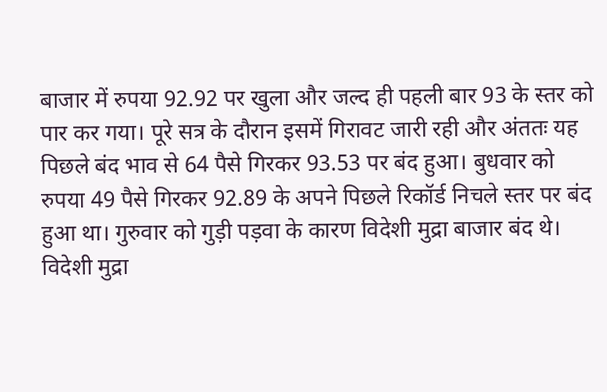बाजार में रुपया 92.92 पर खुला और जल्द ही पहली बार 93 के स्तर को पार कर गया। पूरे सत्र के दौरान इसमें गिरावट जारी रही और अंततः यह पिछले बंद भाव से 64 पैसे गिरकर 93.53 पर बंद हुआ। बुधवार को रुपया 49 पैसे गिरकर 92.89 के अपने पिछले रिकॉर्ड निचले स्तर पर बंद हुआ था। गुरुवार को गुड़ी पड़वा के कारण विदेशी मुद्रा बाजार बंद थे। विदेशी मुद्रा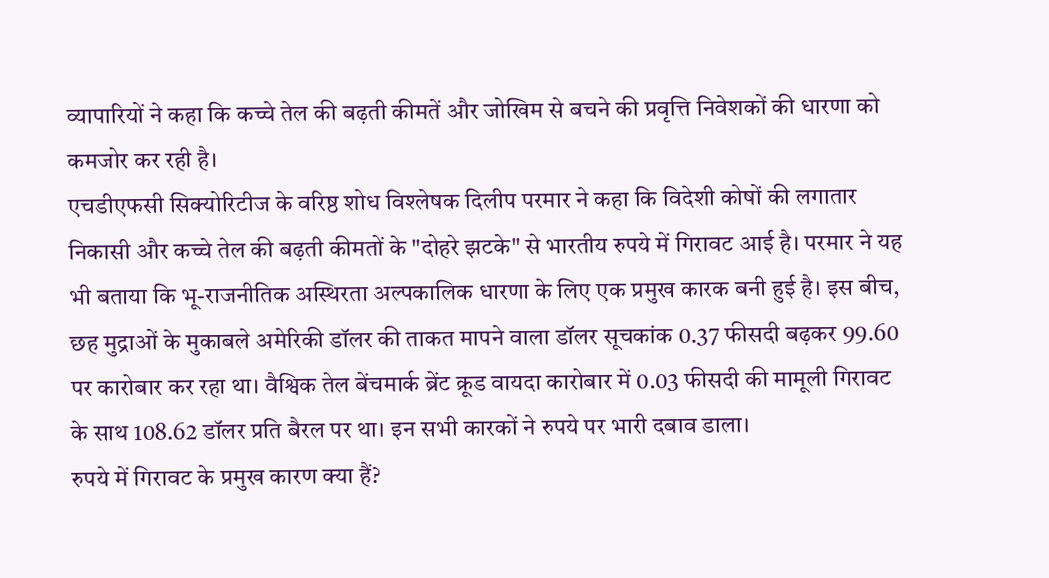व्यापारियों ने कहा कि कच्चे तेल की बढ़ती कीमतें और जोखिम से बचने की प्रवृत्ति निवेशकों की धारणा को कमजोर कर रही है।
एचडीएफसी सिक्योरिटीज के वरिष्ठ शोध विश्लेषक दिलीप परमार ने कहा कि विदेशी कोषों की लगातार निकासी और कच्चे तेल की बढ़ती कीमतों के "दोहरे झटके" से भारतीय रुपये में गिरावट आई है। परमार ने यह भी बताया कि भू-राजनीतिक अस्थिरता अल्पकालिक धारणा के लिए एक प्रमुख कारक बनी हुई है। इस बीच, छह मुद्राओं के मुकाबले अमेरिकी डॉलर की ताकत मापने वाला डॉलर सूचकांक 0.37 फीसदी बढ़कर 99.60 पर कारोबार कर रहा था। वैश्विक तेल बेंचमार्क ब्रेंट क्रूड वायदा कारोबार में 0.03 फीसदी की मामूली गिरावट के साथ 108.62 डॉलर प्रति बैरल पर था। इन सभी कारकों ने रुपये पर भारी दबाव डाला।
रुपये में गिरावट के प्रमुख कारण क्या हैं?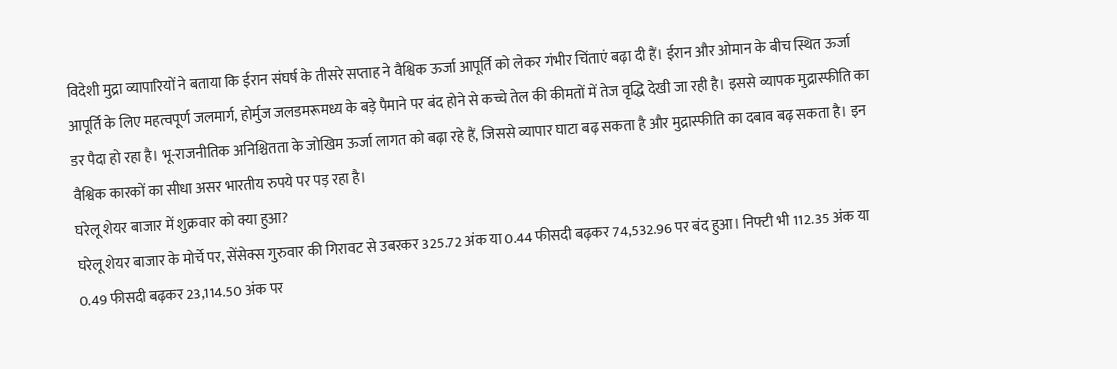विदेशी मुद्रा व्यापारियों ने बताया कि ईरान संघर्ष के तीसरे सप्ताह ने वैश्विक ऊर्जा आपूर्ति को लेकर गंभीर चिंताएं बढ़ा दी हैं। ईरान और ओमान के बीच स्थित ऊर्जा आपूर्ति के लिए महत्वपूर्ण जलमार्ग, होर्मुज जलडमरूमध्य के बड़े पैमाने पर बंद होने से कच्चे तेल की कीमतों में तेज वृद्धि देखी जा रही है। इससे व्यापक मुद्रास्फीति का डर पैदा हो रहा है। भू-राजनीतिक अनिश्चितता के जोखिम ऊर्जा लागत को बढ़ा रहे हैं, जिससे व्यापार घाटा बढ़ सकता है और मुद्रास्फीति का दबाव बढ़ सकता है। इन वैश्विक कारकों का सीधा असर भारतीय रुपये पर पड़ रहा है।
घरेलू शेयर बाजार में शुक्रवार को क्या हुआ?
घरेलू शेयर बाजार के मोर्चे पर, सेंसेक्स गुरुवार की गिरावट से उबरकर 325.72 अंक या 0.44 फीसदी बढ़कर 74,532.96 पर बंद हुआ। निफ्टी भी 112.35 अंक या 0.49 फीसदी बढ़कर 23,114.50 अंक पर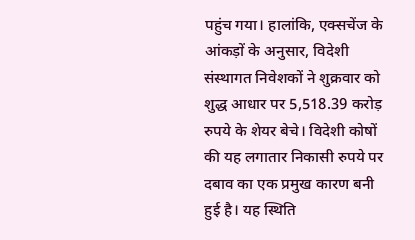पहुंच गया। हालांकि, एक्सचेंज के आंकड़ों के अनुसार, विदेशी संस्थागत निवेशकों ने शुक्रवार को शुद्ध आधार पर 5,518.39 करोड़ रुपये के शेयर बेचे। विदेशी कोषों की यह लगातार निकासी रुपये पर दबाव का एक प्रमुख कारण बनी हुई है। यह स्थिति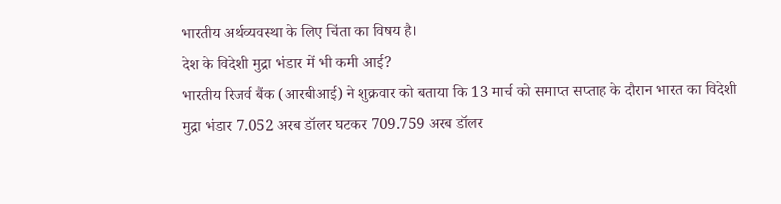भारतीय अर्थव्यवस्था के लिए चिंता का विषय है।
देश के विदेशी मुद्रा भंडार में भी कमी आई?
भारतीय रिजर्व बैंक (आरबीआई) ने शुक्रवार को बताया कि 13 मार्च को समाप्त सप्ताह के दौरान भारत का विदेशी मुद्रा भंडार 7.052 अरब डॉलर घटकर 709.759 अरब डॉलर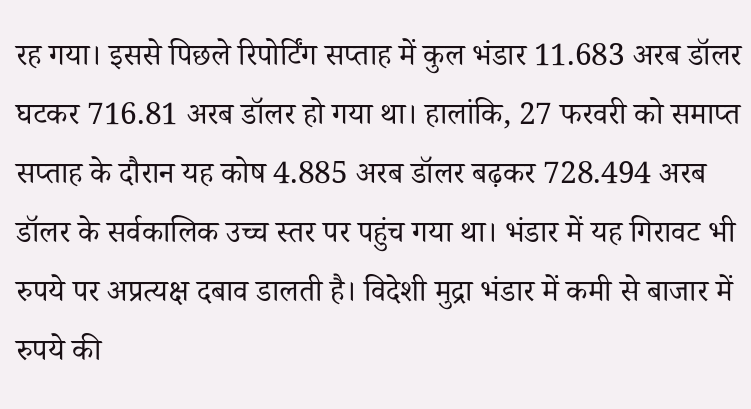रह गया। इससे पिछले रिपोर्टिंग सप्ताह में कुल भंडार 11.683 अरब डॉलर घटकर 716.81 अरब डॉलर हो गया था। हालांकि, 27 फरवरी को समाप्त सप्ताह के दौरान यह कोष 4.885 अरब डॉलर बढ़कर 728.494 अरब डॉलर के सर्वकालिक उच्च स्तर पर पहुंच गया था। भंडार में यह गिरावट भी रुपये पर अप्रत्यक्ष दबाव डालती है। विदेशी मुद्रा भंडार में कमी से बाजार में रुपये की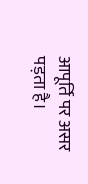आपूर्ति पर असर पड़ता है।